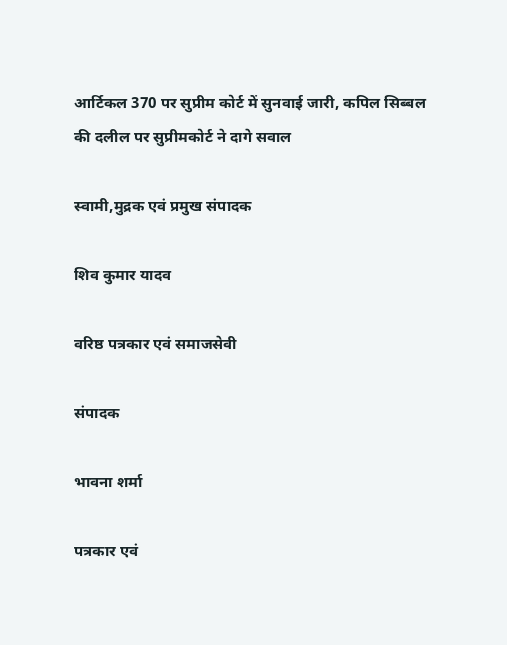आर्टिकल 370 पर सुप्रीम कोर्ट में सुनवाई जारी, कपिल सिब्बल की दलील पर सुप्रीमकोर्ट ने दागे सवाल

स्वामी,मुद्रक एवं प्रमुख संपादक

शिव कुमार यादव

वरिष्ठ पत्रकार एवं समाजसेवी

संपादक

भावना शर्मा

पत्रकार एवं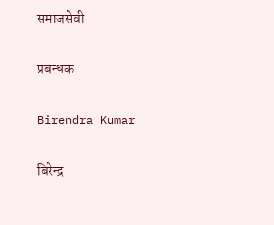समाजसेवी

प्रबन्धक

Birendra Kumar

बिरेन्द्र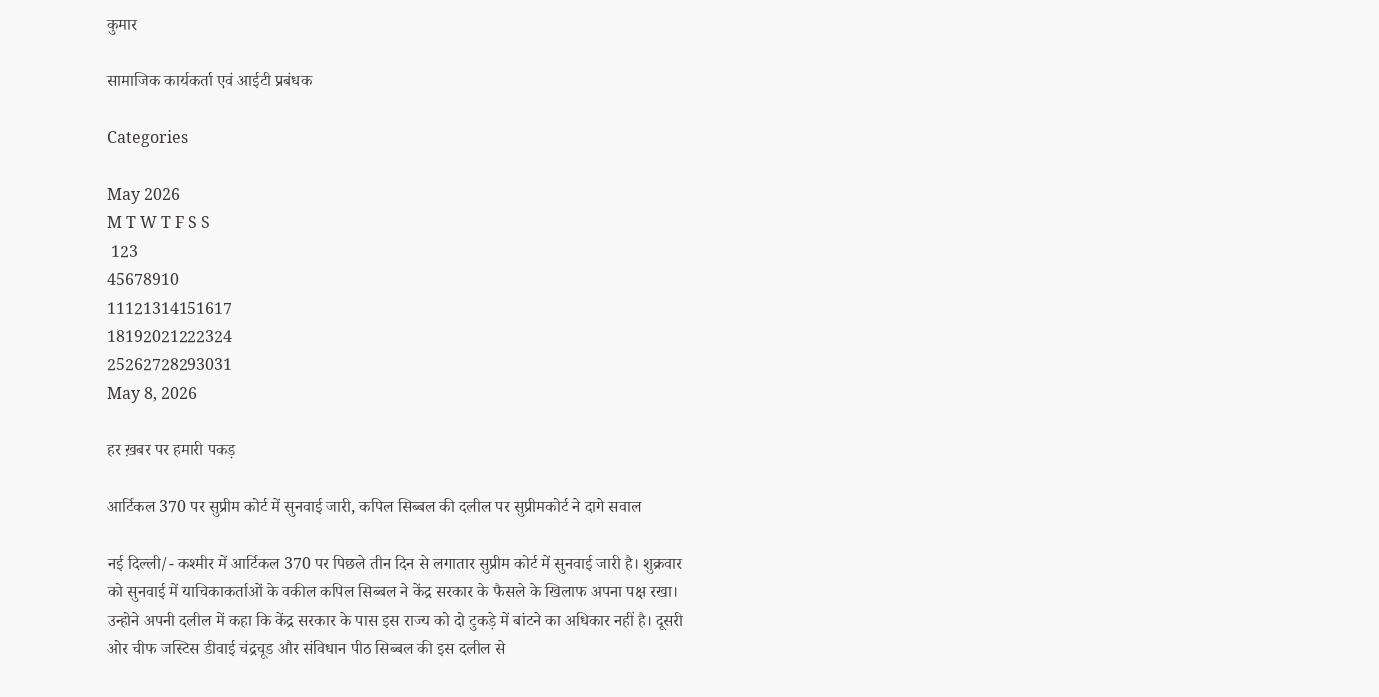कुमार

सामाजिक कार्यकर्ता एवं आईटी प्रबंधक

Categories

May 2026
M T W T F S S
 123
45678910
11121314151617
18192021222324
25262728293031
May 8, 2026

हर ख़बर पर हमारी पकड़

आर्टिकल 370 पर सुप्रीम कोर्ट में सुनवाई जारी, कपिल सिब्बल की दलील पर सुप्रीमकोर्ट ने दागे सवाल

नई दिल्ली/- कश्मीर में आर्टिकल 370 पर पिछले तीन दिन से लगातार सुप्रीम कोर्ट में सुनवाई जारी है। शुक्रवार को सुनवाई में याचिकाकर्ताओं के वकील कपिल सिब्बल ने केंद्र सरकार के फैसले के खिलाफ अपना पक्ष रखा। उन्होने अपनी दलील में कहा कि केंद्र सरकार के पास इस राज्य को दो टुकड़े में बांटने का अधिकार नहीं है। दूसरी ओर चीफ जस्टिस डीवाई चंद्रचूड और संविधान पीठ सिब्बल की इस दलील से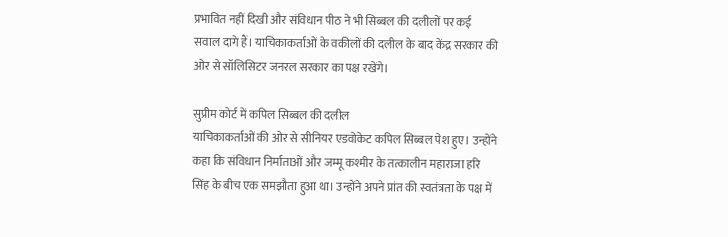प्रभावित नहीं दिखी और संविधान पीठ ने भी सिब्बल की दलीलों पर कई सवाल दागे हैं। याचिकाकर्ताओं के वकीलों की दलील के बाद केंद्र सरकार की ओर से सॉलिसिटर जनरल सरकार का पक्ष रखेंगे।

सुप्रीम कोर्ट में कपिल सिब्बल की दलील
याचिकाकर्ताओं की ओर से सीनियर एडवोकेट कपिल सिब्बल पेश हुए। उन्होंने कहा कि संविधान निर्माताओं और जम्मू कश्मीर के तत्कालीन महाराजा हरि सिंह के बीच एक समझौता हुआ था। उन्होंने अपने प्रांत की स्वतंत्रता के पक्ष में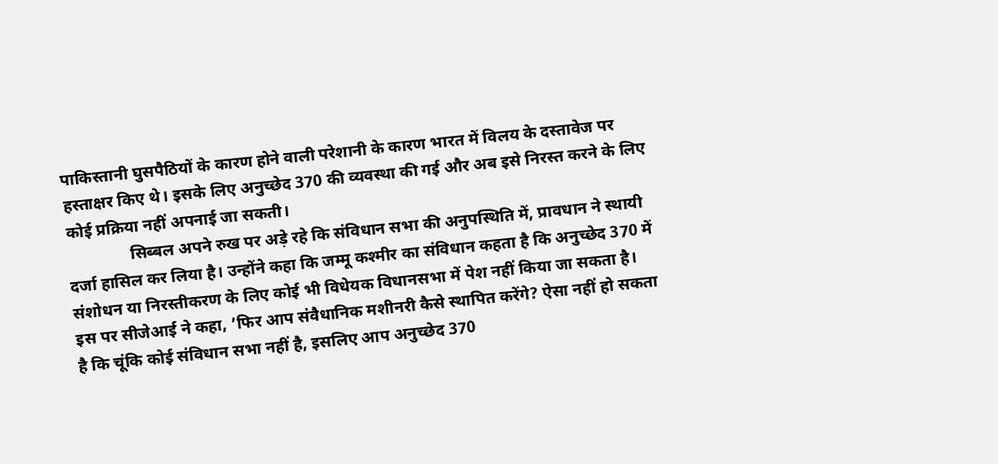पाकिस्तानी घुसपैठियों के कारण होने वाली परेशानी के कारण भारत में विलय के दस्तावेज पर हस्ताक्षर किए थे। इसके लिए अनुच्छेद 370 की व्यवस्था की गई और अब इसे निरस्त करने के लिए कोई प्रक्रिया नहीं अपनाई जा सकती।
               सिब्बल अपने रुख पर अड़े रहे कि संविधान सभा की अनुपस्थिति में, प्रावधान ने स्थायी दर्जा हासिल कर लिया है। उन्होंने कहा कि जम्मू कश्मीर का संविधान कहता है कि अनुच्छेद 370 में संशोधन या निरस्तीकरण के लिए कोई भी विधेयक विधानसभा में पेश नहीं किया जा सकता है।
इस पर सीजेआई ने कहा, ’फिर आप संवैधानिक मशीनरी कैसे स्थापित करेंगे? ऐसा नहीं हो सकता है कि चूंकि कोई संविधान सभा नहीं है, इसलिए आप अनुच्छेद 370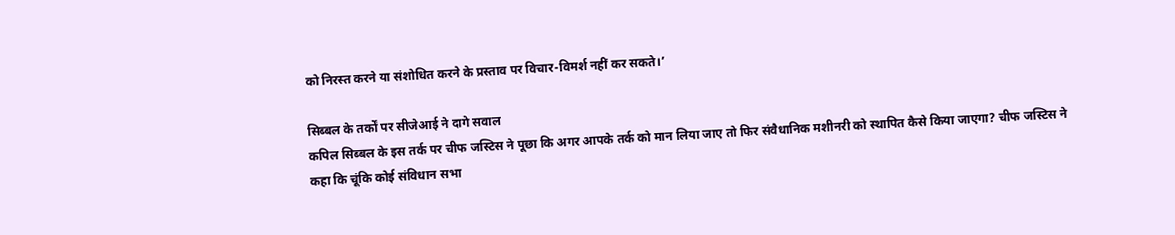को निरस्त करने या संशोधित करने के प्रस्ताव पर विचार-विमर्श नहीं कर सकते।’

सिब्बल के तर्कों पर सीजेआई ने दागे सवाल
कपिल सिब्बल के इस तर्क पर चीफ जस्टिस ने पूछा कि अगर आपके तर्क को मान लिया जाए तो फिर संवैधानिक मशीनरी को स्थापित कैसे किया जाएगा? चीफ जस्टिस ने कहा कि चूंकि कोई संविधान सभा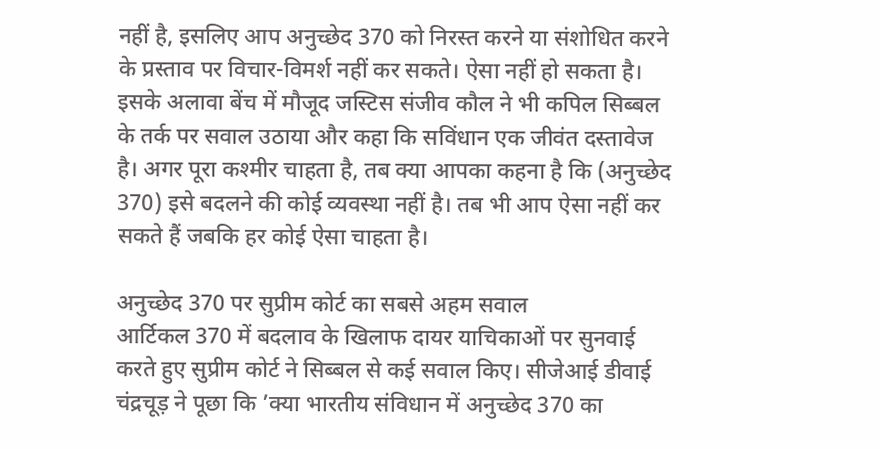नहीं है, इसलिए आप अनुच्छेद 370 को निरस्त करने या संशोधित करने के प्रस्ताव पर विचार-विमर्श नहीं कर सकते। ऐसा नहीं हो सकता है। इसके अलावा बेंच में मौजूद जस्टिस संजीव कौल ने भी कपिल सिब्बल के तर्क पर सवाल उठाया और कहा कि सविंधान एक जीवंत दस्तावेज है। अगर पूरा कश्मीर चाहता है, तब क्या आपका कहना है कि (अनुच्छेद 370) इसे बदलने की कोई व्यवस्था नहीं है। तब भी आप ऐसा नहीं कर सकते हैं जबकि हर कोई ऐसा चाहता है।

अनुच्छेद 370 पर सुप्रीम कोर्ट का सबसे अहम सवाल
आर्टिकल 370 में बदलाव के खिलाफ दायर याचिकाओं पर सुनवाई करते हुए सुप्रीम कोर्ट ने सिब्बल से कई सवाल किए। सीजेआई डीवाई चंद्रचूड़ ने पूछा कि ’क्या भारतीय संविधान में अनुच्छेद 370 का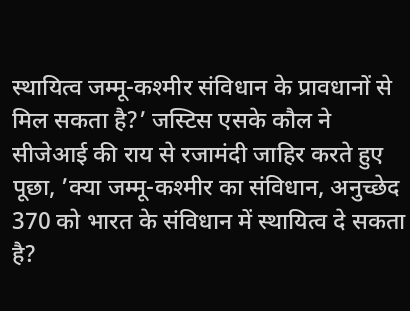स्थायित्व जम्मू-कश्मीर संविधान के प्रावधानों से मिल सकता है?’ जस्टिस एसके कौल ने सीजेआई की राय से रजामंदी जाहिर करते हुए पूछा, ’क्या जम्मू-कश्मीर का संविधान, अनुच्छेद 370 को भारत के संविधान में स्थायित्व दे सकता है?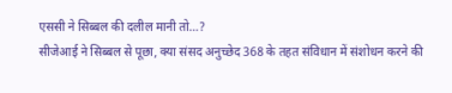एससी ने सिब्बल की दलील मानी तो…?
सीजेआई ने सिब्बल से पूछा, क्या संसद अनुच्छेद 368 के तहत संविधान में संशोधन करने की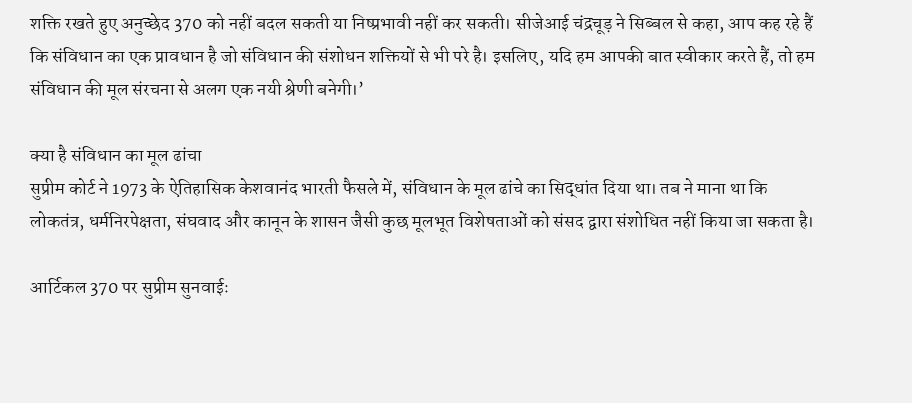शक्ति रखते हुए अनुच्छेद 370 को नहीं बदल सकती या निष्प्रभावी नहीं कर सकती। सीजेआई चंद्रचूड़ ने सिब्बल से कहा, आप कह रहे हैं कि संविधान का एक प्रावधान है जो संविधान की संशोधन शक्तियों से भी परे है। इसलिए, यदि हम आपकी बात स्वीकार करते हैं, तो हम संविधान की मूल संरचना से अलग एक नयी श्रेणी बनेगी।’

क्या है संविधान का मूल ढांचा
सुप्रीम कोर्ट ने 1973 के ऐतिहासिक केशवानंद भारती फैसले में, संविधान के मूल ढांचे का सिद्धांत दिया था। तब ने माना था कि लोकतंत्र, धर्मनिरपेक्षता, संघवाद और कानून के शासन जैसी कुछ मूलभूत विशेषताओं को संसद द्वारा संशोधित नहीं किया जा सकता है।

आर्टिकल 370 पर सुप्रीम सुनवाईः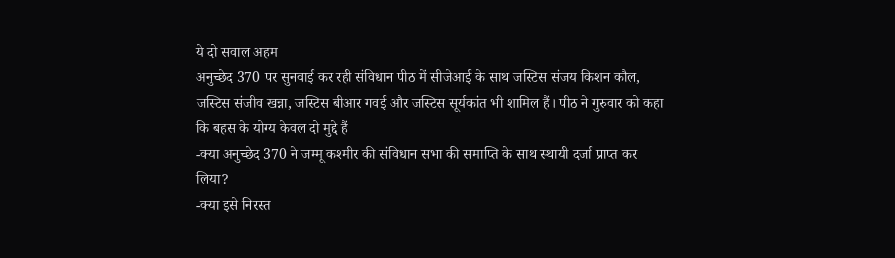ये दो सवाल अहम
अनुच्छेद 370 पर सुनवाई कर रही संविधान पीठ में सीजेआई के साथ जस्टिस संजय किशन कौल, जस्टिस संजीव खन्ना, जस्टिस बीआर गवई और जस्टिस सूर्यकांत भी शामिल हैं। पीठ ने गुरुवार को कहा कि बहस के योग्य केवल दो मुद्दे हैं
-क्या अनुच्छेद 370 ने जम्मू कश्मीर की संविधान सभा की समाप्ति के साथ स्थायी दर्जा प्राप्त कर लिया?
-क्या इसे निरस्त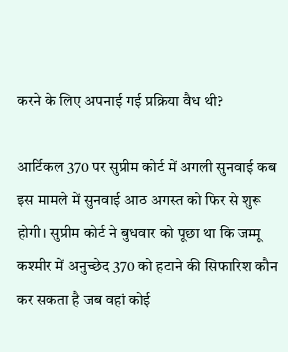करने के लिए अपनाई गई प्रक्रिया वैध थी?

आर्टिकल 370 पर सुप्रीम कोर्ट में अगली सुनवाई कब
इस मामले में सुनवाई आठ अगस्त को फिर से शुरू होगी। सुप्रीम कोर्ट ने बुधवार को पूछा था कि जम्मू कश्मीर में अनुच्छेद 370 को हटाने की सिफारिश कौन कर सकता है जब वहां कोई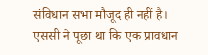संविधान सभा मौजूद ही नहीं है। एससी ने पूछा था कि एक प्रावधान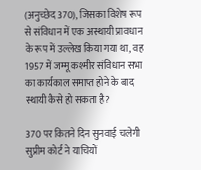(अनुच्छेद 370), जिसका विशेष रूप से संविधान में एक अस्थायी प्रावधान के रूप में उल्लेख किया गया था, वह 1957 में जम्मू कश्मीर संविधान सभा का कार्यकाल समाप्त होने के बाद स्थायी कैसे हो सकता है?

370 पर कितने दिन सुनवाई चलेगी
सुप्रीम कोर्ट ने याचियों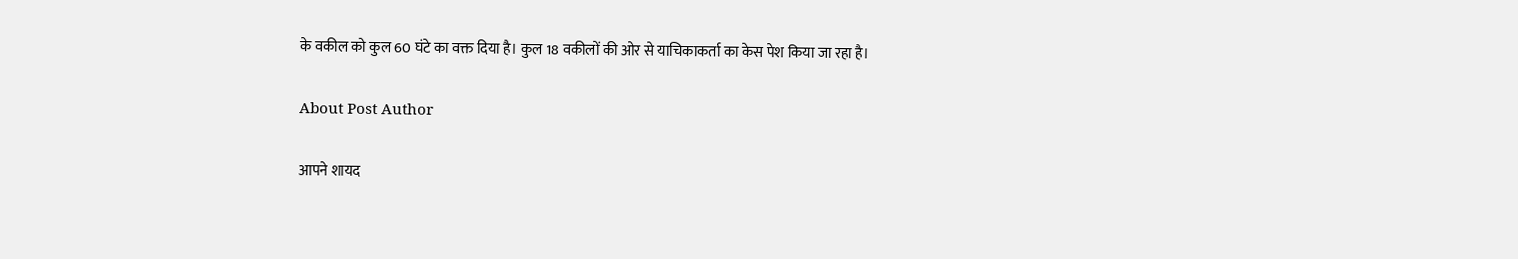के वकील को कुल 60 घंटे का वक्त दिया है। कुल 18 वकीलों की ओर से याचिकाकर्ता का केस पेश किया जा रहा है।

About Post Author

आपने शायद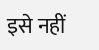इसे नहीं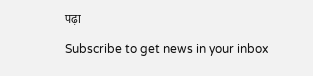पढ़ा

Subscribe to get news in your inbox